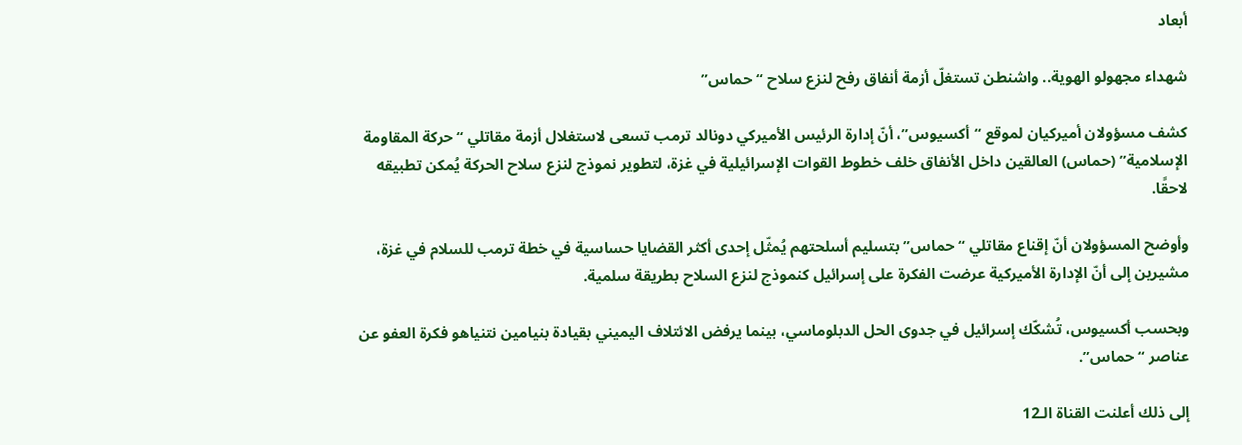أبعاد

شهداء مجهولو الهوية.. واشنطن تستغلّ أزمة أنفاق رفح لنزع سلاح “حماس”

كشف مسؤولان أميركيان لموقع “أكسيوس”، أنّ إدارة الرئيس الأميركي دونالد ترمب تسعى لاستغلال أزمة مقاتلي “حركة المقاومة الإسلامية” (حماس) العالقين داخل الأنفاق خلف خطوط القوات الإسرائيلية في غزة، لتطوير نموذج لنزع سلاح الحركة يُمكن تطبيقه لاحقًا.

وأوضح المسؤولان أنّ إقناع مقاتلي “حماس” بتسليم أسلحتهم يُمثّل إحدى أكثر القضايا حساسية في خطة ترمب للسلام في غزة، مشيرين إلى أنّ الإدارة الأميركية عرضت الفكرة على إسرائيل كنموذج لنزع السلاح بطريقة سلمية.

وبحسب أكسيوس، تُشكّك إسرائيل في جدوى الحل الدبلوماسي، بينما يرفض الائتلاف اليميني بقيادة بنيامين نتنياهو فكرة العفو عن عناصر “حماس”.

إلى ذلك أعلنت القناة الـ12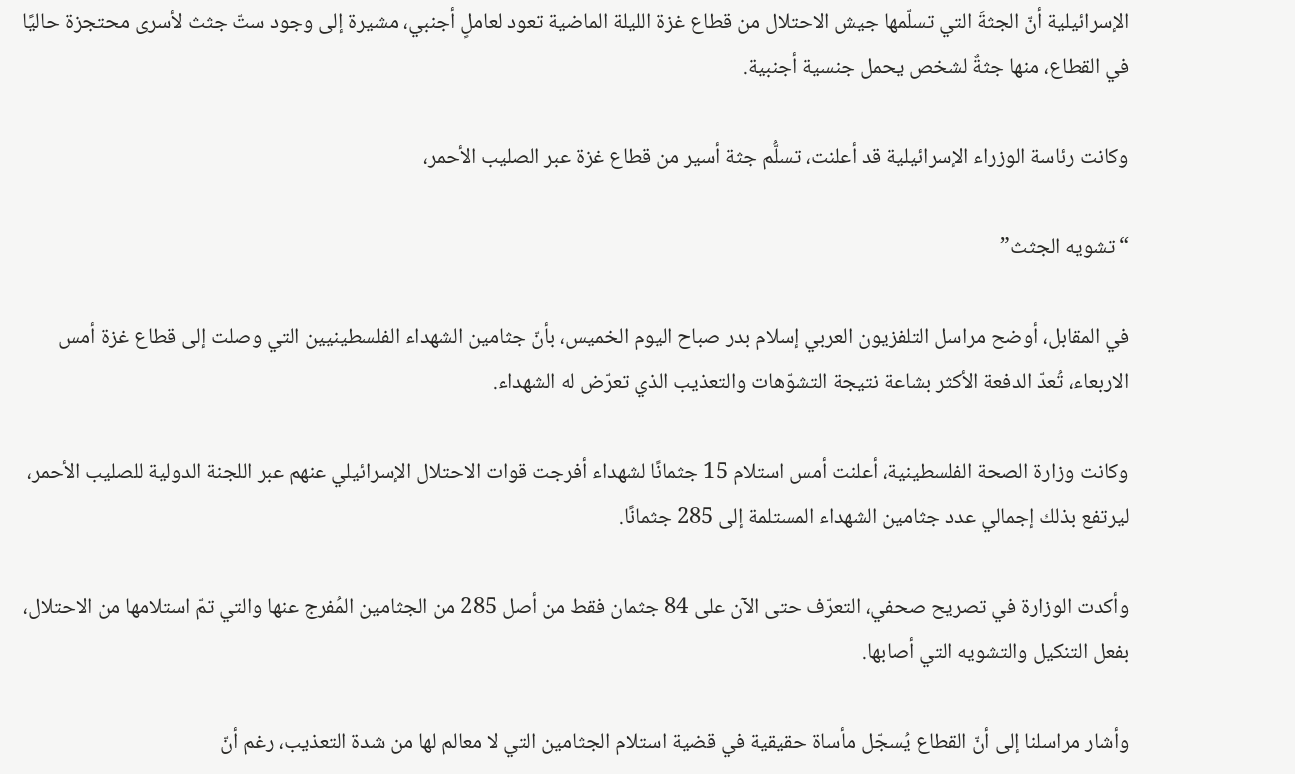الإسرائيلية أنّ الجثةَ التي تسلّمها جيش الاحتلال من قطاع غزة الليلة الماضية تعود لعاملٍ أجنبي، مشيرة إلى وجود ستّ جثث لأسرى محتجزة حاليًا في القطاع، منها جثةٌ لشخص يحمل جنسية أجنبية.

وكانت رئاسة الوزراء الإسرائيلية قد أعلنت، تسلُّم جثة أسير من قطاع غزة عبر الصليب الأحمر،

“تشويه الجثث”

في المقابل، أوضح مراسل التلفزيون العربي إسلام بدر صباح اليوم الخميس، بأنّ جثامين الشهداء الفلسطينيين التي وصلت إلى قطاع غزة أمس الاربعاء، تُعدّ الدفعة الأكثر بشاعة نتيجة التشوّهات والتعذيب الذي تعرّض له الشهداء.

وكانت وزارة الصحة الفلسطينية، أعلنت أمس استلام 15 جثمانًا لشهداء أفرجت قوات الاحتلال الإسرائيلي عنهم عبر اللجنة الدولية للصليب الأحمر، ليرتفع بذلك إجمالي عدد جثامين الشهداء المستلمة إلى 285 جثمانًا.

وأكدت الوزارة في تصريح صحفي، التعرّف حتى الآن على 84 جثمان فقط من أصل 285 من الجثامين المُفرج عنها والتي تمّ استلامها من الاحتلال، بفعل التنكيل والتشويه التي أصابها.

وأشار مراسلنا إلى أنّ القطاع يُسجّل مأساة حقيقية في قضية استلام الجثامين التي لا معالم لها من شدة التعذيب، رغم أنّ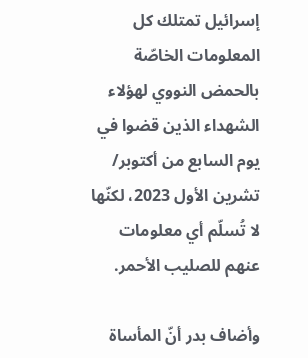إسرائيل تمتلك كل المعلومات الخاصّة بالحمض النووي لهؤلاء الشهداء الذين قضوا في يوم السابع من أكتوبر/ تشرين الأول 2023، لكنّها لا تُسلّم أي معلومات عنهم للصليب الأحمر.

وأضاف بدر أنّ المأساة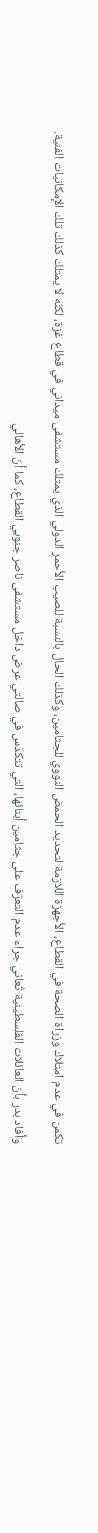تكمن في عدم امتلاك وزراة الصحة في القطاع، الأجهزة اللازمة لتحديد الحمض النووي للجثامين، وكذلك الحال بالنسبة للصيب الأحمر الدولي الذي يمتلك مستشفى ميداني في قطاع غزة، لكنّه لا يمتلك كذلك تلك الإمكانيات الفنية.

وأفاد بدر بأنّ العائلات الفلسطينية تُعاني جراء عدم التعرّف على جثامين أبنائها، التي تتكدّس في صالتي عرض داخل مستشفى ناصر جنوبي القطاع، كما أنّ الأهالي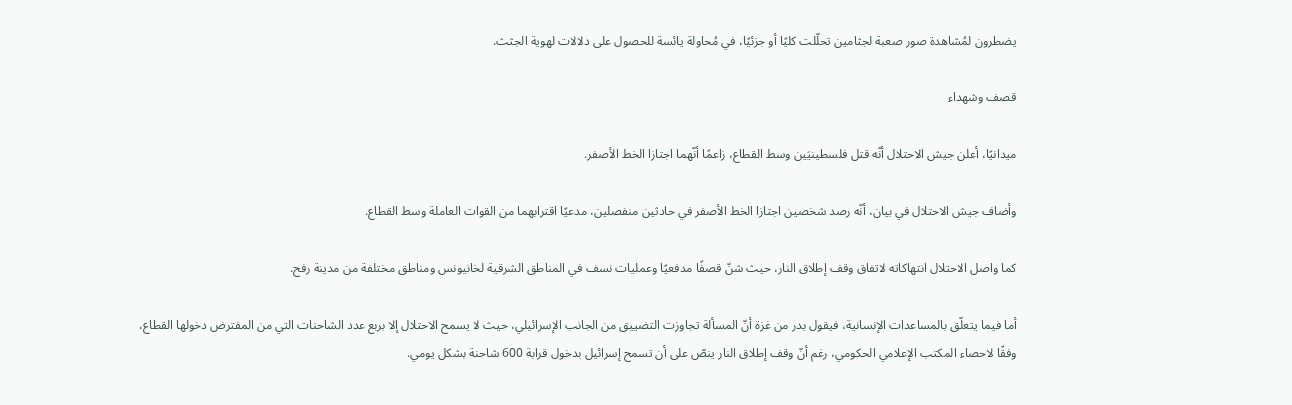يضطرون لمُشاهدة صور صعبة لجثامين تحلّلت كليًا أو جزئيًا، في مُحاولة يائسة للحصول على دلالات لهوية الجثث.

قصف وشهداء

ميدانيًا، أعلن جيش الاحتلال أنّه قتل فلسطينيَين وسط القطاع، زاعمًا أنّهما اجتازا الخط الأصفر.

وأضاف جيش الاحتلال في بيان، أنّه رصد شخصين اجتازا الخط الأصفر في حادثين منفصلين، مدعيًا اقترابهما من القوات العاملة وسط القطاع.

كما واصل الاحتلال انتهاكاته لاتفاق وقف إطلاق النار، حيث شنّ قصفًا مدفعيًا وعمليات نسف في المناطق الشرقية لخانيونس ومناطق مختلفة من مدينة رفح.

أما فيما يتعلّق بالمساعدات الإنسانية، فيقول بدر من غزة أنّ المسألة تجاوزت التضييق من الجانب الإسرائيلي، حيث لا يسمح الاحتلال إلا بربع عدد الشاحنات التي من المفترض دخولها القطاع، وفقًا لاحصاء المكتب الإعلامي الحكومي، رغم أنّ وقف إطلاق النار ينصّ على أن تسمح إسرائيل بدخول قرابة 600 شاحنة بشكل يومي.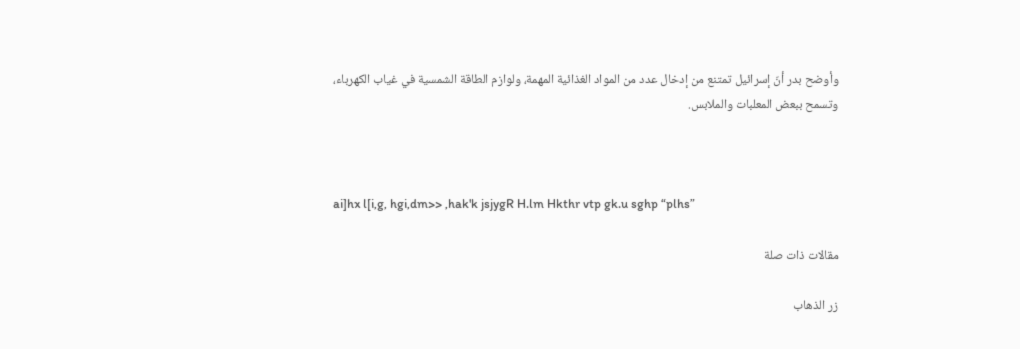وأوضح بدر أنّ إسرائيل تمتنع من إدخال عدد من المواد الغذائية المهمة، ولوازم الطاقة الشمسية في غياب الكهرباء، وتسمح ببعض المعلبات والملابس.



ai]hx l[i,g, hgi,dm>> ,hak'k jsjygR H.lm Hkthr vtp gk.u sghp “plhs”

مقالات ذات صلة

زر الذهاب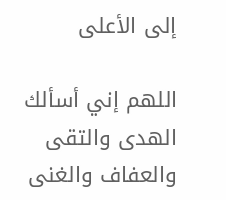إلى الأعلى

اللهم إني أسألك الهدى والتقى والعفاف والغنى